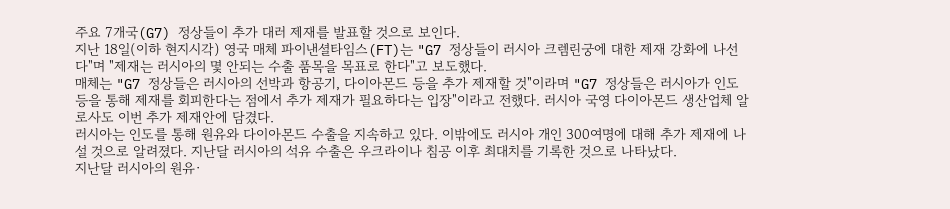주요 7개국(G7) 정상들이 추가 대러 제재를 발표할 것으로 보인다.
지난 18일(이하 현지시각) 영국 매체 파이낸셜타임스(FT)는 "G7 정상들이 러시아 크렘린궁에 대한 제재 강화에 나선다"며 "제재는 러시아의 몇 안되는 수출 품목을 목표로 한다"고 보도했다.
매체는 "G7 정상들은 러시아의 선박과 항공기, 다이아몬드 등을 추가 제재할 것"이라며 "G7 정상들은 러시아가 인도 등을 통해 제재를 회피한다는 점에서 추가 제재가 필요하다는 입장"이라고 전했다. 러시아 국영 다이아몬드 생산업체 알로사도 이번 추가 제재안에 담겼다.
러시아는 인도를 통해 원유와 다이아몬드 수출을 지속하고 있다. 이밖에도 러시아 개인 300여명에 대해 추가 제재에 나설 것으로 알려졌다. 지난달 러시아의 석유 수출은 우크라이나 침공 이후 최대치를 기록한 것으로 나타났다.
지난달 러시아의 원유·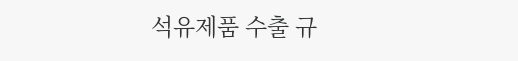석유제품 수출 규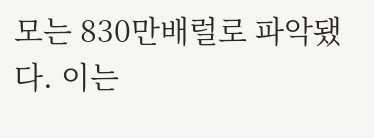모는 830만배럴로 파악됐다. 이는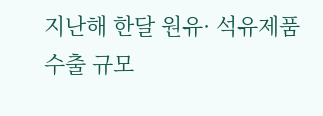지난해 한달 원유· 석유제품 수출 규모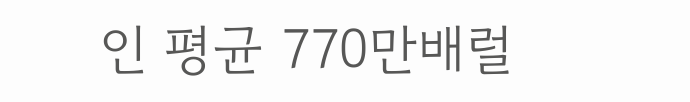인 평균 770만배럴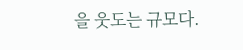을 웃도는 규모다.